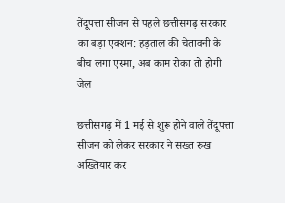तेंदूपत्ता सीजन से पहले छत्तीसगढ़ सरकार का बड़ा एक्शन: हड़ताल की चेतावनी के बीच लगा एस्मा, अब काम रोका तो होगी जेल

छत्तीसगढ़ में 1 मई से शुरू होने वाले तेंदूपत्ता सीजन को लेकर सरकार ने सख्त रुख अख्तियार कर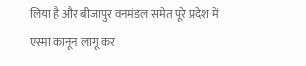लिया है और बीजापुर वनमंडल समेत पूरे प्रदेश में एस्मा कानून लागू कर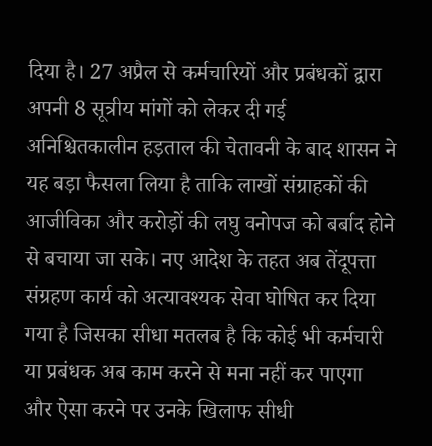दिया है। 27 अप्रैल से कर्मचारियों और प्रबंधकों द्वारा अपनी 8 सूत्रीय मांगों को लेकर दी गई अनिश्चितकालीन हड़ताल की चेतावनी के बाद शासन ने यह बड़ा फैसला लिया है ताकि लाखों संग्राहकों की आजीविका और करोड़ों की लघु वनोपज को बर्बाद होने से बचाया जा सके। नए आदेश के तहत अब तेंदूपत्ता संग्रहण कार्य को अत्यावश्यक सेवा घोषित कर दिया गया है जिसका सीधा मतलब है कि कोई भी कर्मचारी या प्रबंधक अब काम करने से मना नहीं कर पाएगा और ऐसा करने पर उनके खिलाफ सीधी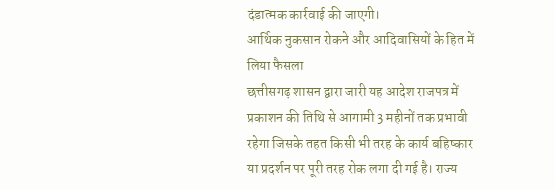दंडात्मक कार्रवाई की जाएगी।
आर्थिक नुकसान रोकने और आदिवासियों के हित में लिया फैसला
छत्तीसगढ़ शासन द्वारा जारी यह आदेश राजपत्र में प्रकाशन की तिथि से आगामी 3 महीनों तक प्रभावी रहेगा जिसके तहत किसी भी तरह के कार्य बहिष्कार या प्रदर्शन पर पूरी तरह रोक लगा दी गई है। राज्य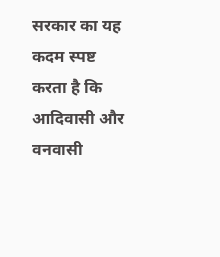सरकार का यह कदम स्पष्ट करता है कि आदिवासी और वनवासी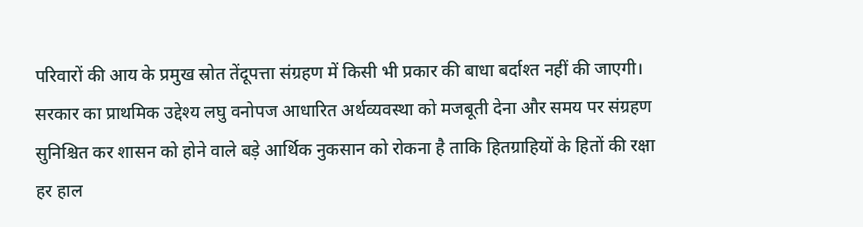परिवारों की आय के प्रमुख स्रोत तेंदूपत्ता संग्रहण में किसी भी प्रकार की बाधा बर्दाश्त नहीं की जाएगी। सरकार का प्राथमिक उद्देश्य लघु वनोपज आधारित अर्थव्यवस्था को मजबूती देना और समय पर संग्रहण सुनिश्चित कर शासन को होने वाले बड़े आर्थिक नुकसान को रोकना है ताकि हितग्राहियों के हितों की रक्षा हर हाल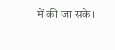में की जा सके।